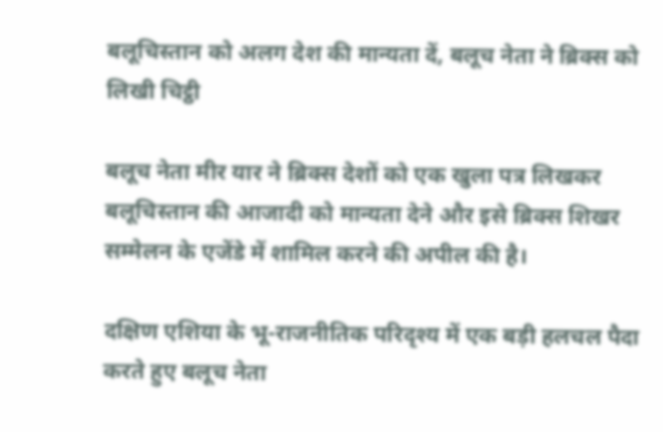बलूचिस्तान को अलग देश की मान्यता दें, बलूच नेता ने ब्रिक्स को लिखी चिट्ठी

बलूच नेता मीर यार ने ब्रिक्स देशों को एक खुला पत्र लिखकर बलूचिस्तान की आजादी को मान्यता देने और इसे ब्रिक्स शिखर सम्मेलन के एजेंडे में शामिल करने की अपील की है।

दक्षिण एशिया के भू-राजनीतिक परिदृश्य में एक बड़ी हलचल पैदा करते हुए बलूच नेता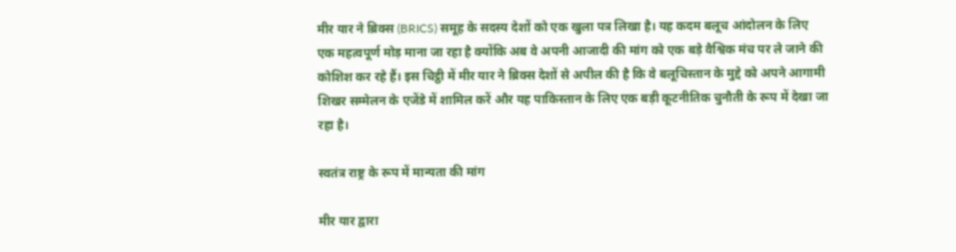मीर यार ने ब्रिक्स (BRICS) समूह के सदस्य देशों को एक खुला पत्र लिखा है। यह कदम बलूच आंदोलन के लिए एक महत्वपूर्ण मोड़ माना जा रहा है क्योंकि अब वे अपनी आजादी की मांग को एक बड़े वैश्विक मंच पर ले जाने की कोशिश कर रहे हैं। इस चिट्ठी में मीर यार ने ब्रिक्स देशों से अपील की है कि वे बलूचिस्तान के मुद्दे को अपने आगामी शिखर सम्मेलन के एजेंडे में शामिल करें और यह पाकिस्तान के लिए एक बड़ी कूटनीतिक चुनौती के रूप में देखा जा रहा है।

स्वतंत्र राष्ट्र के रूप में मान्यता की मांग

मीर यार द्वारा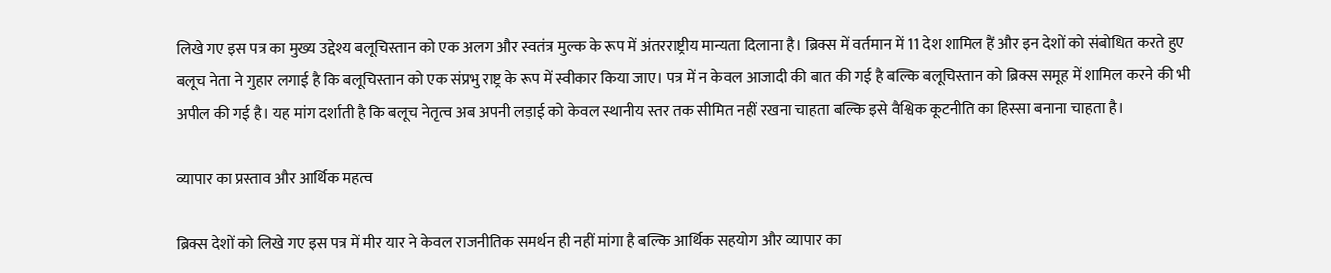लिखे गए इस पत्र का मुख्य उद्देश्य बलूचिस्तान को एक अलग और स्वतंत्र मुल्क के रूप में अंतरराष्ट्रीय मान्यता दिलाना है। ब्रिक्स में वर्तमान में 11 देश शामिल हैं और इन देशों को संबोधित करते हुए बलूच नेता ने गुहार लगाई है कि बलूचिस्तान को एक संप्रभु राष्ट्र के रूप में स्वीकार किया जाए। पत्र में न केवल आजादी की बात की गई है बल्कि बलूचिस्तान को ब्रिक्स समूह में शामिल करने की भी अपील की गई है। यह मांग दर्शाती है कि बलूच नेतृत्व अब अपनी लड़ाई को केवल स्थानीय स्तर तक सीमित नहीं रखना चाहता बल्कि इसे वैश्विक कूटनीति का हिस्सा बनाना चाहता है।

व्यापार का प्रस्ताव और आर्थिक महत्व

ब्रिक्स देशों को लिखे गए इस पत्र में मीर यार ने केवल राजनीतिक समर्थन ही नहीं मांगा है बल्कि आर्थिक सहयोग और व्यापार का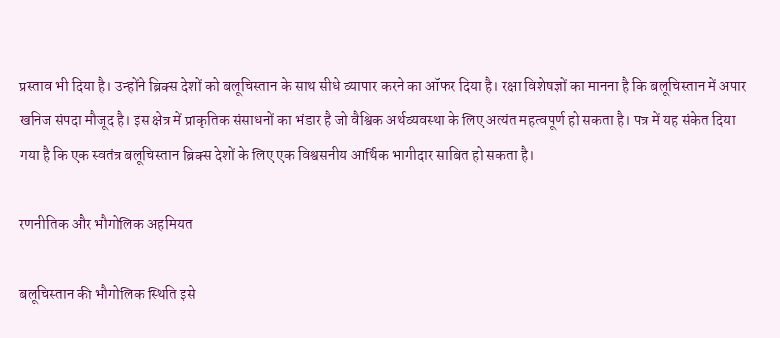प्रस्ताव भी दिया है। उन्होंने ब्रिक्स देशों को बलूचिस्तान के साथ सीधे व्यापार करने का ऑफर दिया है। रक्षा विशेषज्ञों का मानना है कि बलूचिस्तान में अपार खनिज संपदा मौजूद है। इस क्षेत्र में प्राकृतिक संसाधनों का भंडार है जो वैश्विक अर्थव्यवस्था के लिए अत्यंत महत्वपूर्ण हो सकता है। पत्र में यह संकेत दिया गया है कि एक स्वतंत्र बलूचिस्तान ब्रिक्स देशों के लिए एक विश्वसनीय आर्थिक भागीदार साबित हो सकता है।

रणनीतिक और भौगोलिक अहमियत

बलूचिस्तान की भौगोलिक स्थिति इसे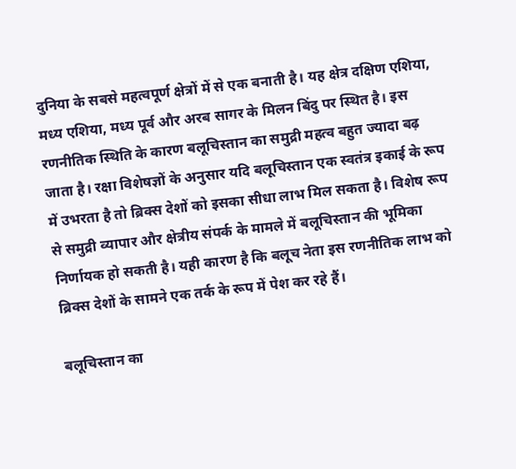दुनिया के सबसे महत्वपूर्ण क्षेत्रों में से एक बनाती है। यह क्षेत्र दक्षिण एशिया, मध्य एशिया, मध्य पूर्व और अरब सागर के मिलन बिंदु पर स्थित है। इस रणनीतिक स्थिति के कारण बलूचिस्तान का समुद्री महत्व बहुत ज्यादा बढ़ जाता है। रक्षा विशेषज्ञों के अनुसार यदि बलूचिस्तान एक स्वतंत्र इकाई के रूप में उभरता है तो ब्रिक्स देशों को इसका सीधा लाभ मिल सकता है। विशेष रूप से समुद्री व्यापार और क्षेत्रीय संपर्क के मामले में बलूचिस्तान की भूमिका निर्णायक हो सकती है। यही कारण है कि बलूच नेता इस रणनीतिक लाभ को ब्रिक्स देशों के सामने एक तर्क के रूप में पेश कर रहे हैं।

बलूचिस्तान का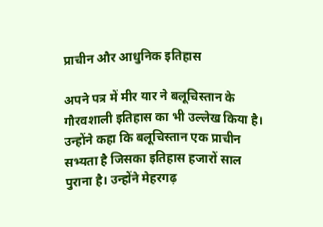प्राचीन और आधुनिक इतिहास

अपने पत्र में मीर यार ने बलूचिस्तान के गौरवशाली इतिहास का भी उल्लेख किया है। उन्होंने कहा कि बलूचिस्तान एक प्राचीन सभ्यता है जिसका इतिहास हजारों साल पुराना है। उन्होंने मेहरगढ़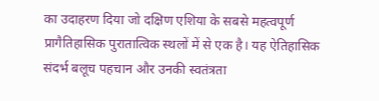का उदाहरण दिया जो दक्षिण एशिया के सबसे महत्वपूर्ण प्रागैतिहासिक पुरातात्विक स्थलों में से एक है। यह ऐतिहासिक संदर्भ बलूच पहचान और उनकी स्वतंत्रता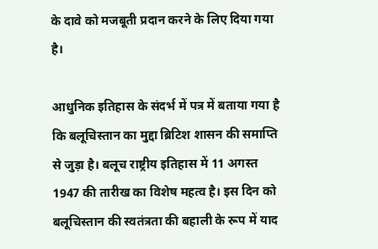के दावे को मजबूती प्रदान करने के लिए दिया गया है।

आधुनिक इतिहास के संदर्भ में पत्र में बताया गया है कि बलूचिस्तान का मुद्दा ब्रिटिश शासन की समाप्ति से जुड़ा है। बलूच राष्ट्रीय इतिहास में 11 अगस्त 1947 की तारीख का विशेष महत्व है। इस दिन को बलूचिस्तान की स्वतंत्रता की बहाली के रूप में याद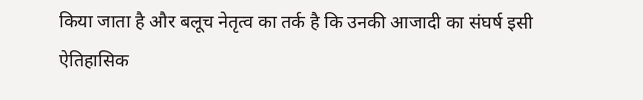किया जाता है और बलूच नेतृत्व का तर्क है कि उनकी आजादी का संघर्ष इसी ऐतिहासिक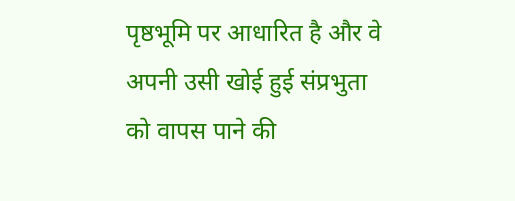पृष्ठभूमि पर आधारित है और वे अपनी उसी खोई हुई संप्रभुता को वापस पाने की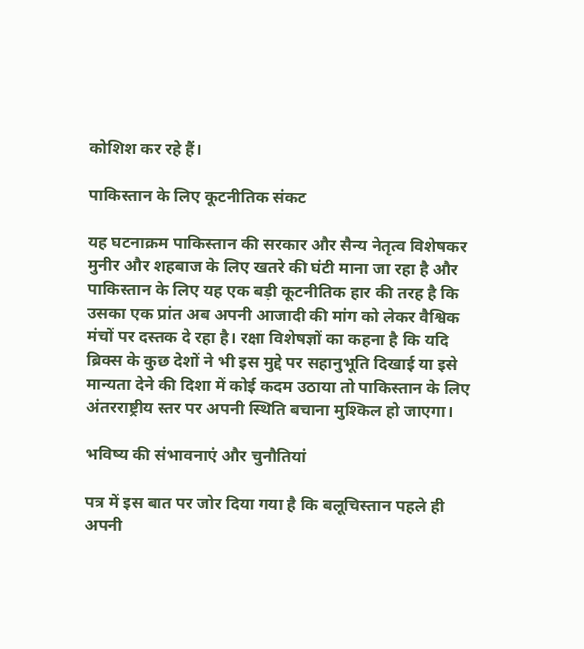कोशिश कर रहे हैं।

पाकिस्तान के लिए कूटनीतिक संकट

यह घटनाक्रम पाकिस्तान की सरकार और सैन्य नेतृत्व विशेषकर मुनीर और शहबाज के लिए खतरे की घंटी माना जा रहा है और पाकिस्तान के लिए यह एक बड़ी कूटनीतिक हार की तरह है कि उसका एक प्रांत अब अपनी आजादी की मांग को लेकर वैश्विक मंचों पर दस्तक दे रहा है। रक्षा विशेषज्ञों का कहना है कि यदि ब्रिक्स के कुछ देशों ने भी इस मुद्दे पर सहानुभूति दिखाई या इसे मान्यता देने की दिशा में कोई कदम उठाया तो पाकिस्तान के लिए अंतरराष्ट्रीय स्तर पर अपनी स्थिति बचाना मुश्किल हो जाएगा।

भविष्य की संभावनाएं और चुनौतियां

पत्र में इस बात पर जोर दिया गया है कि बलूचिस्तान पहले ही अपनी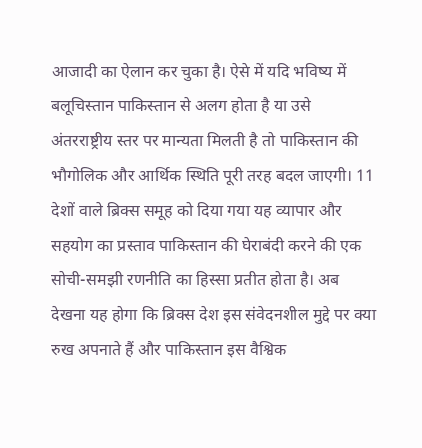आजादी का ऐलान कर चुका है। ऐसे में यदि भविष्य में बलूचिस्तान पाकिस्तान से अलग होता है या उसे अंतरराष्ट्रीय स्तर पर मान्यता मिलती है तो पाकिस्तान की भौगोलिक और आर्थिक स्थिति पूरी तरह बदल जाएगी। 11 देशों वाले ब्रिक्स समूह को दिया गया यह व्यापार और सहयोग का प्रस्ताव पाकिस्तान की घेराबंदी करने की एक सोची-समझी रणनीति का हिस्सा प्रतीत होता है। अब देखना यह होगा कि ब्रिक्स देश इस संवेदनशील मुद्दे पर क्या रुख अपनाते हैं और पाकिस्तान इस वैश्विक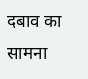दबाव का सामना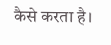कैसे करता है।